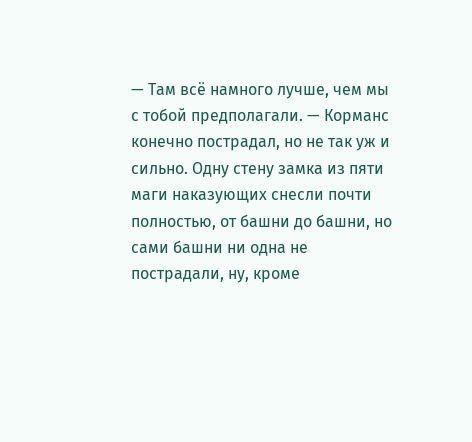— Там всё намного лучше, чем мы с тобой предполагали. — Корманс конечно пострадал, но не так уж и сильно. Одну стену замка из пяти маги наказующих снесли почти полностью, от башни до башни, но сами башни ни одна не пострадали, ну, кроме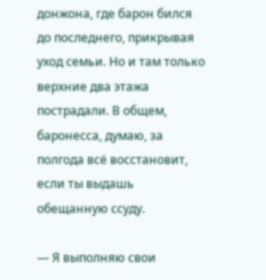донжона, где барон бился до последнего, прикрывая уход семьи. Но и там только верхние два этажа пострадали. В общем, баронесса, думаю, за полгода всё восстановит, если ты выдашь обещанную ссуду.

— Я выполняю свои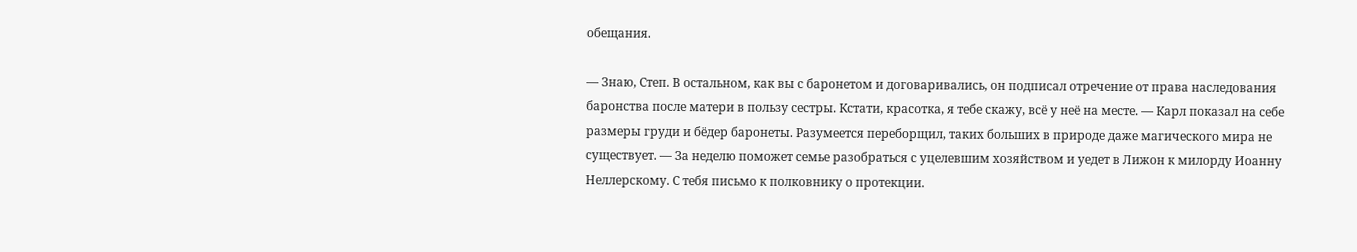обещания.

— Знаю, Степ. В остальном, как вы с баронетом и договаривались, он подписал отречение от права наследования баронства после матери в пользу сестры. Кстати, красотка, я тебе скажу, всё у неё на месте. — Карл показал на себе размеры груди и бёдер баронеты. Разумеется переборщил, таких больших в природе даже магического мира не существует. — За неделю поможет семье разобраться с уцелевшим хозяйством и уедет в Лижон к милорду Иоанну Неллерскому. С тебя письмо к полковнику о протекции.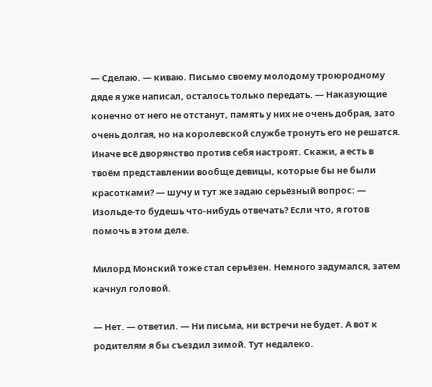— Сделаю. — киваю. Письмо своему молодому троюродному дяде я уже написал, осталось только передать. — Наказующие конечно от него не отстанут, память у них не очень добрая, зато очень долгая, но на королевской службе тронуть его не решатся. Иначе всё дворянство против себя настроят. Скажи, а есть в твоём представлении вообще девицы, которые бы не были красотками? — шучу и тут же задаю серьёзный вопрос: — Изольде-то будешь что-нибудь отвечать? Если что, я готов помочь в этом деле.

Милорд Монский тоже стал серьёзен. Немного задумался, затем качнул головой.

— Нет. — ответил. — Ни письма, ни встречи не будет. А вот к родителям я бы съездил зимой. Тут недалеко.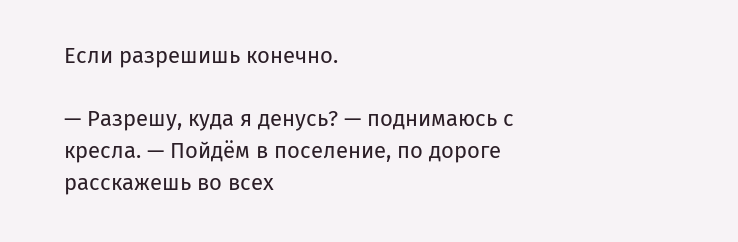Если разрешишь конечно.

— Разрешу, куда я денусь? — поднимаюсь с кресла. — Пойдём в поселение, по дороге расскажешь во всех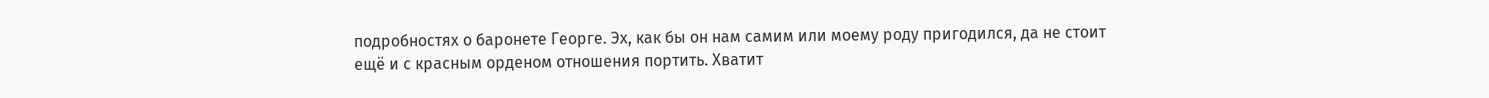подробностях о баронете Георге. Эх, как бы он нам самим или моему роду пригодился, да не стоит ещё и с красным орденом отношения портить. Хватит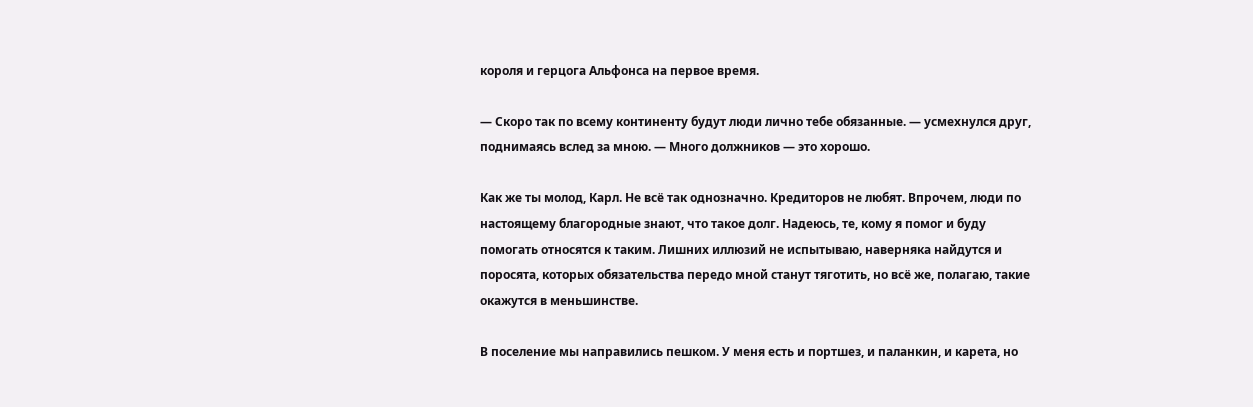короля и герцога Альфонса на первое время.

— Скоро так по всему континенту будут люди лично тебе обязанные. — усмехнулся друг, поднимаясь вслед за мною. — Много должников — это хорошо.

Как же ты молод, Карл. Не всё так однозначно. Кредиторов не любят. Впрочем, люди по настоящему благородные знают, что такое долг. Надеюсь, те, кому я помог и буду помогать относятся к таким. Лишних иллюзий не испытываю, наверняка найдутся и поросята, которых обязательства передо мной станут тяготить, но всё же, полагаю, такие окажутся в меньшинстве.

В поселение мы направились пешком. У меня есть и портшез, и паланкин, и карета, но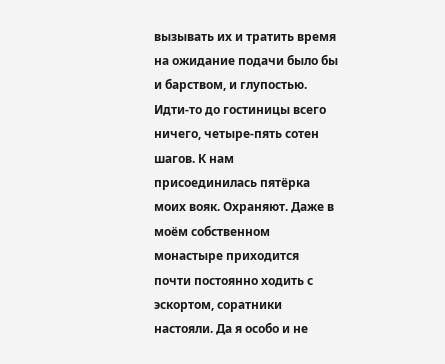вызывать их и тратить время на ожидание подачи было бы и барством, и глупостью. Идти-то до гостиницы всего ничего, четыре-пять сотен шагов. К нам присоединилась пятёрка моих вояк. Охраняют. Даже в моём собственном монастыре приходится почти постоянно ходить с эскортом, соратники настояли. Да я особо и не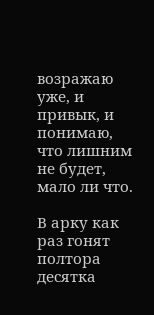возражаю уже, и привык, и понимаю, что лишним не будет, мало ли что.

В арку как раз гонят полтора десятка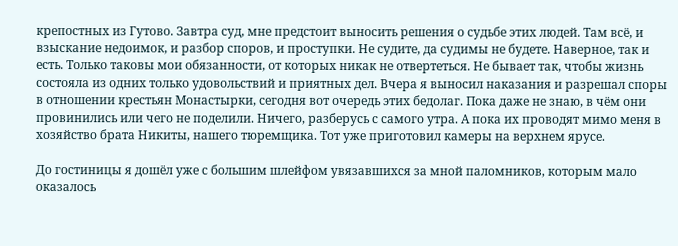крепостных из Гутово. Завтра суд, мне предстоит выносить решения о судьбе этих людей. Там всё, и взыскание недоимок, и разбор споров, и проступки. Не судите, да судимы не будете. Наверное, так и есть. Только таковы мои обязанности, от которых никак не отвертеться. Не бывает так, чтобы жизнь состояла из одних только удовольствий и приятных дел. Вчера я выносил наказания и разрешал споры в отношении крестьян Монастырки, сегодня вот очередь этих бедолаг. Пока даже не знаю, в чём они провинились или чего не поделили. Ничего, разберусь с самого утра. А пока их проводят мимо меня в хозяйство брата Никиты, нашего тюремщика. Тот уже приготовил камеры на верхнем ярусе.

До гостиницы я дошёл уже с большим шлейфом увязавшихся за мной паломников, которым мало оказалось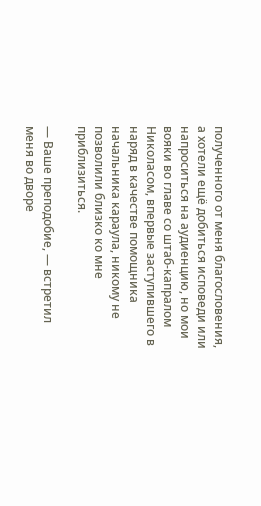полученного от меня благословения, а хотели ещё добиться исповеди или напроситься на аудиенцию, но мои вояки во главе со штаб-капралом Николасом, впервые заступившего в наряд в качестве помощника начальника караула, никому не позволили близко ко мне приблизиться.

— Ваше преподобие, — встретил меня во дворе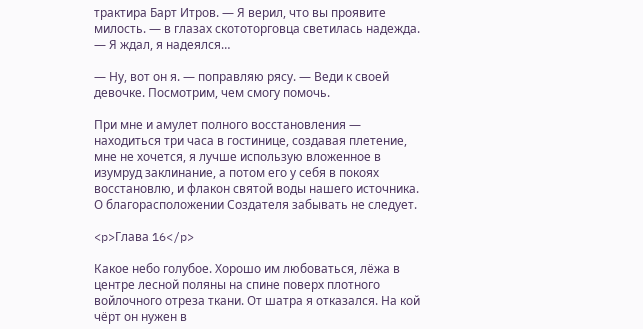трактира Барт Итров. — Я верил, что вы проявите милость. — в глазах скототорговца светилась надежда. — Я ждал, я надеялся…

— Ну, вот он я. — поправляю рясу. — Веди к своей девочке. Посмотрим, чем смогу помочь.

При мне и амулет полного восстановления — находиться три часа в гостинице, создавая плетение, мне не хочется, я лучше использую вложенное в изумруд заклинание, а потом его у себя в покоях восстановлю, и флакон святой воды нашего источника. О благорасположении Создателя забывать не следует.

<p>Глава 16</p>

Какое небо голубое. Хорошо им любоваться, лёжа в центре лесной поляны на спине поверх плотного войлочного отреза ткани. От шатра я отказался. На кой чёрт он нужен в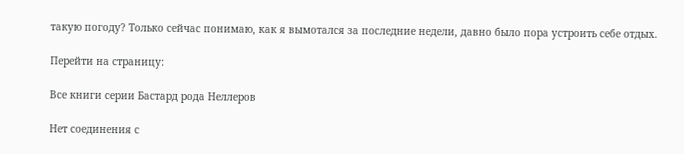такую погоду? Только сейчас понимаю, как я вымотался за последние недели, давно было пора устроить себе отдых.

Перейти на страницу:

Все книги серии Бастард рода Неллеров

Нет соединения с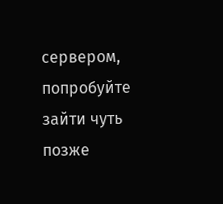сервером, попробуйте зайти чуть позже